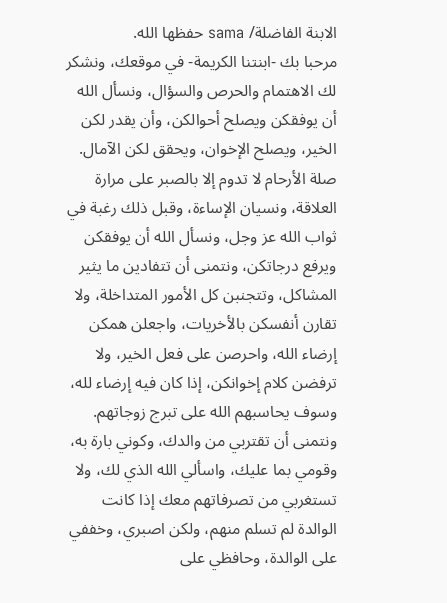الابنة الفاضلة/ sama حفظها الله.
مرحبا بك -ابنتنا الكريمة- في موقعك، ونشكر لك الاهتمام والحرص والسؤال، ونسأل الله أن يوفقكن ويصلح أحوالكن، وأن يقدر لكن الخير، ويصلح الإخوان، ويحقق لكن الآمال.
صلة الأرحام لا تدوم إلا بالصبر على مرارة العلاقة، ونسيان الإساءة، وقبل ذلك رغبة في ثواب الله عز وجل، ونسأل الله أن يوفقكن ويرفع درجاتكن، ونتمنى أن تتفادين ما يثير المشاكل، وتتجنبن كل الأمور المتداخلة، ولا تقارن أنفسكن بالأخريات، واجعلن همكن إرضاء الله، واحرصن على فعل الخير، ولا ترفضن كلام إخوانكن، إذا كان فيه إرضاء لله، وسوف يحاسبهم الله على تبرج زوجاتهم.
ونتمنى أن تقتربي من والدك، وكوني بارة به، وقومي بما عليك، واسألي الله الذي لك، ولا تستغربي من تصرفاتهم معك إذا كانت الوالدة لم تسلم منهم، ولكن اصبري، وخففي على الوالدة، وحافظي على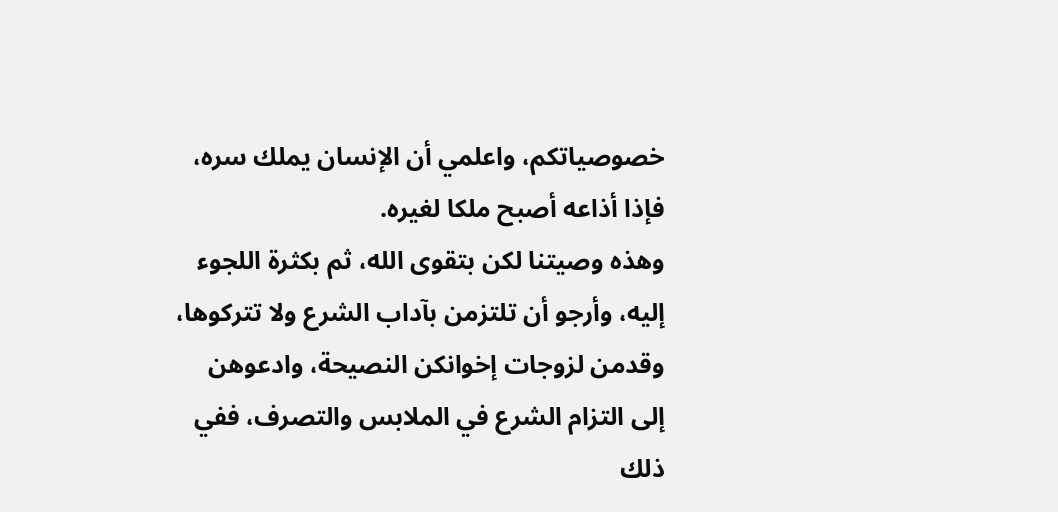خصوصياتكم، واعلمي أن الإنسان يملك سره، فإذا أذاعه أصبح ملكا لغيره.
وهذه وصيتنا لكن بتقوى الله، ثم بكثرة اللجوء إليه، وأرجو أن تلتزمن بآداب الشرع ولا تتركوها، وقدمن لزوجات إخوانكن النصيحة، وادعوهن إلى التزام الشرع في الملابس والتصرف، ففي ذلك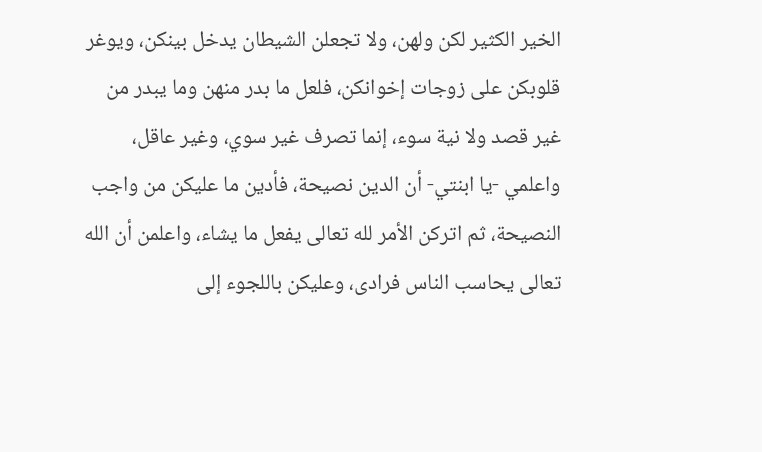الخير الكثير لكن ولهن، ولا تجعلن الشيطان يدخل بينكن، ويوغر قلوبكن على زوجات إخوانكن، فلعل ما بدر منهن وما يبدر من غير قصد ولا نية سوء، إنما تصرف غير سوي، وغير عاقل، واعلمي -يا ابنتي- أن الدين نصيحة، فأدين ما عليكن من واجب النصيحة، ثم اتركن الأمر لله تعالى يفعل ما يشاء، واعلمن أن الله تعالى يحاسب الناس فرادى، وعليكن باللجوء إلى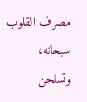مصرف القلوب سبحانه، وتسلحن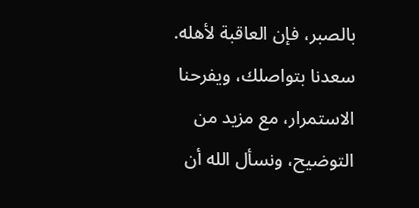بالصبر، فإن العاقبة لأهله.
سعدنا بتواصلك، ويفرحنا الاستمرار، مع مزيد من التوضيح، ونسأل الله أن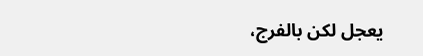يعجل لكن بالفرج،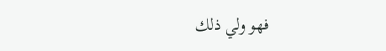فهو ولي ذلك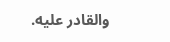والقادر عليه.